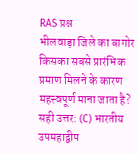RAS प्रश्न
भीलवाड़ा जिले का बागोर किसका सबसे प्रारंभिक प्रमाण मिलने के कारण महत्त्वपूर्ण माना जाता है?
सही उत्तर: (C) भारतीय उपमहाद्वीप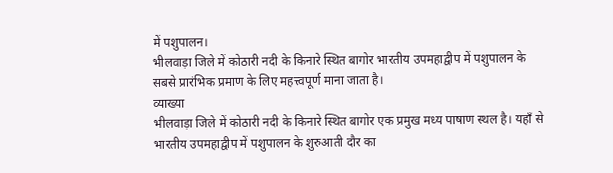में पशुपालन।
भीलवाड़ा जिले में कोठारी नदी के किनारे स्थित बागोर भारतीय उपमहाद्वीप में पशुपालन के सबसे प्रारंभिक प्रमाण के लिए महत्त्वपूर्ण माना जाता है।
व्याख्या
भीलवाड़ा जिले में कोठारी नदी के किनारे स्थित बागोर एक प्रमुख मध्य पाषाण स्थल है। यहाँ से भारतीय उपमहाद्वीप में पशुपालन के शुरुआती दौर का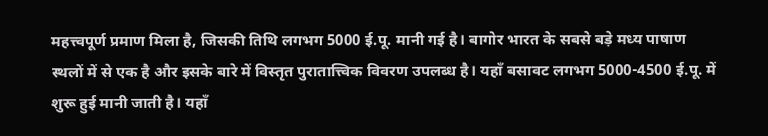महत्त्वपूर्ण प्रमाण मिला है, जिसकी तिथि लगभग 5000 ई.पू. मानी गई है। बागोर भारत के सबसे बड़े मध्य पाषाण स्थलों में से एक है और इसके बारे में विस्तृत पुरातात्त्विक विवरण उपलब्ध है। यहाँ बसावट लगभग 5000-4500 ई.पू. में शुरू हुई मानी जाती है। यहाँ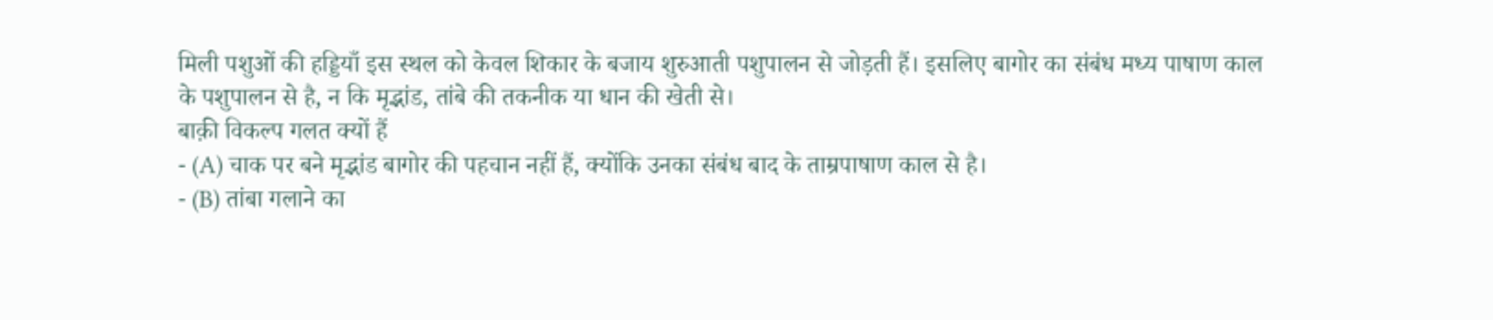मिली पशुओं की हड्डियाँ इस स्थल को केवल शिकार के बजाय शुरुआती पशुपालन से जोड़ती हैं। इसलिए बागोर का संबंध मध्य पाषाण काल के पशुपालन से है, न कि मृद्भांड, तांबे की तकनीक या धान की खेती से।
बाक़ी विकल्प गलत क्यों हैं
- (A) चाक पर बने मृद्भांड बागोर की पहचान नहीं हैं, क्योंकि उनका संबंध बाद के ताम्रपाषाण काल से है।
- (B) तांबा गलाने का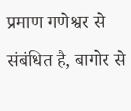प्रमाण गणेश्वर से संबंधित है, बागोर से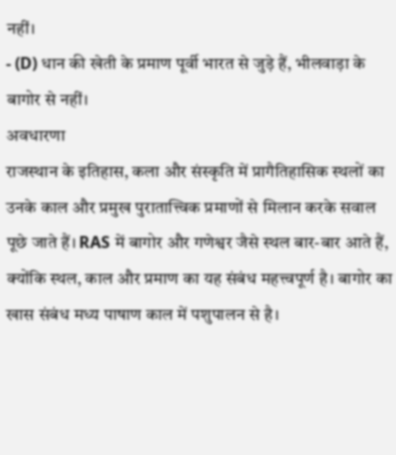नहीं।
- (D) धान की खेती के प्रमाण पूर्वी भारत से जुड़े हैं, भीलवाड़ा के बागोर से नहीं।
अवधारणा
राजस्थान के इतिहास, कला और संस्कृति में प्रागैतिहासिक स्थलों का उनके काल और प्रमुख पुरातात्त्विक प्रमाणों से मिलान करके सवाल पूछे जाते हैं। RAS में बागोर और गणेश्वर जैसे स्थल बार-बार आते हैं, क्योंकि स्थल, काल और प्रमाण का यह संबंध महत्त्वपूर्ण है। बागोर का खास संबंध मध्य पाषाण काल में पशुपालन से है।